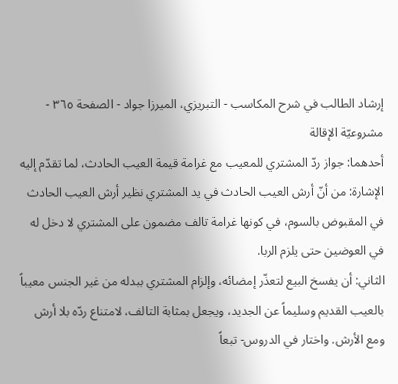إرشاد الطالب في شرح المكاسب - التبريزي، الميرزا جواد - الصفحة ٣٦٥ - مشروعيّة الإقالة
أحدهما: جواز ردّ المشتري للمعيب مع غرامة قيمة العيب الحادث، لما تقدّم إليه الإشارة: من أنّ أرش العيب الحادث في يد المشتري نظير أرش العيب الحادث في المقبوض بالسوم، في كونها غرامة تالف مضمون على المشتري لا دخل له في العوضين حتى يلزم الربا.
الثاني: أن يفسخ البيع لتعذّر إمضائه، وإلزام المشتري ببدله من غير الجنس معيباً بالعيب القديم وسليماً عن الجديد، ويجعل بمثابة التالف، لامتناع ردّه بلا أرش ومع الأرش. واختار في الدروس- تبعاً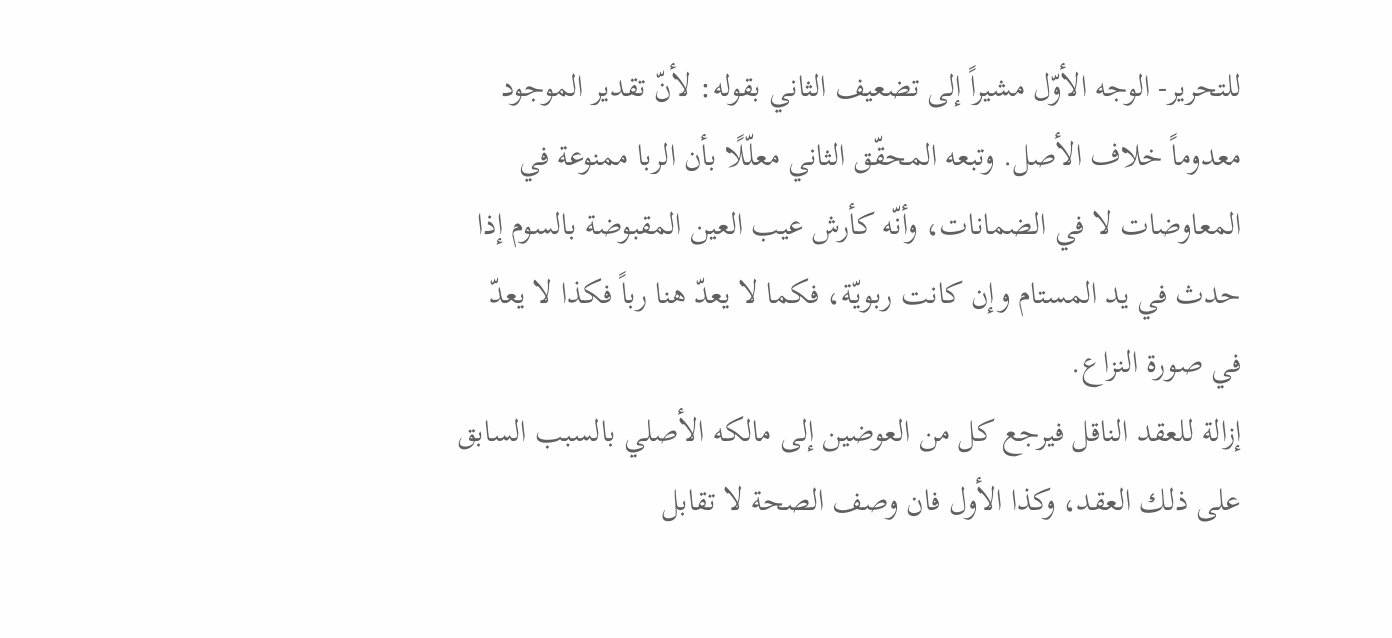للتحرير- الوجه الأوّل مشيراً إلى تضعيف الثاني بقوله: لأنّ تقدير الموجود معدوماً خلاف الأصل. وتبعه المحقّق الثاني معلّلًا بأن الربا ممنوعة في المعاوضات لا في الضمانات، وأنّه كأرش عيب العين المقبوضة بالسوم إذا حدث في يد المستام وإن كانت ربويّة، فكما لا يعدّ هنا رباً فكذا لا يعدّ في صورة النزاع.
إزالة للعقد الناقل فيرجع كل من العوضين إلى مالكه الأصلي بالسبب السابق على ذلك العقد، وكذا الأول فان وصف الصحة لا تقابل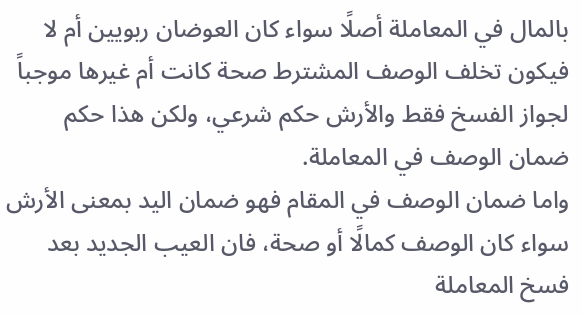بالمال في المعاملة أصلًا سواء كان العوضان ربويين أم لا فيكون تخلف الوصف المشترط صحة كانت أم غيرها موجباً لجواز الفسخ فقط والأرش حكم شرعي، ولكن هذا حكم ضمان الوصف في المعاملة.
واما ضمان الوصف في المقام فهو ضمان اليد بمعنى الأرش سواء كان الوصف كمالًا أو صحة، فان العيب الجديد بعد فسخ المعاملة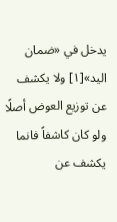يدخل في «ضمان اليد»[١] ولا يكشف عن توزيع العوض أصلًا ولو كان كاشفاً فانما يكشف عن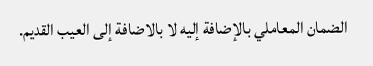الضمان المعاملي بالإضافة إليه لا بالاضافة إلى العيب القديم.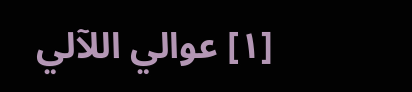[١] عوالي اللآلي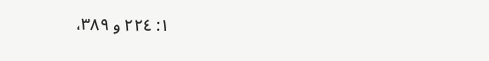١: ٢٢٤ و ٣٨٩،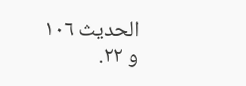الحديث ١٠٦ و ٢٢.